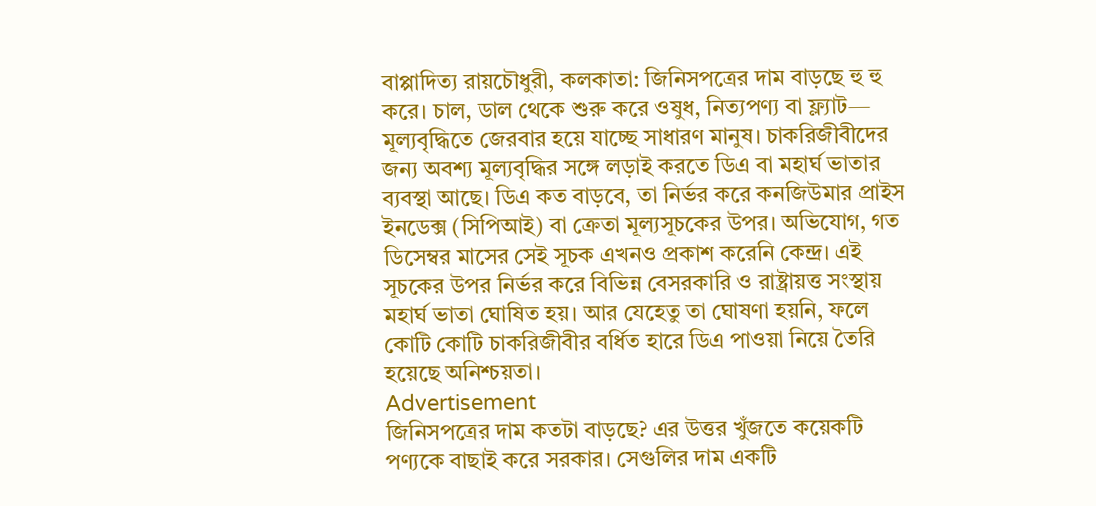বাপ্পাদিত্য রায়চৌধুরী, কলকাতা: জিনিসপত্রের দাম বাড়ছে হু হু করে। চাল, ডাল থেকে শুরু করে ওষুধ, নিত্যপণ্য বা ফ্ল্যাট— মূল্যবৃদ্ধিতে জেরবার হয়ে যাচ্ছে সাধারণ মানুষ। চাকরিজীবীদের জন্য অবশ্য মূল্যবৃদ্ধির সঙ্গে লড়াই করতে ডিএ বা মহার্ঘ ভাতার ব্যবস্থা আছে। ডিএ কত বাড়বে, তা নির্ভর করে কনজিউমার প্রাইস ইনডেক্স (সিপিআই) বা ক্রেতা মূল্যসূচকের উপর। অভিযোগ, গত ডিসেম্বর মাসের সেই সূচক এখনও প্রকাশ করেনি কেন্দ্র। এই সূচকের উপর নির্ভর করে বিভিন্ন বেসরকারি ও রাষ্ট্রায়ত্ত সংস্থায় মহার্ঘ ভাতা ঘোষিত হয়। আর যেহেতু তা ঘোষণা হয়নি, ফলে কোটি কোটি চাকরিজীবীর বর্ধিত হারে ডিএ পাওয়া নিয়ে তৈরি হয়েছে অনিশ্চয়তা।
Advertisement
জিনিসপত্রের দাম কতটা বাড়ছে? এর উত্তর খুঁজতে কয়েকটি পণ্যকে বাছাই করে সরকার। সেগুলির দাম একটি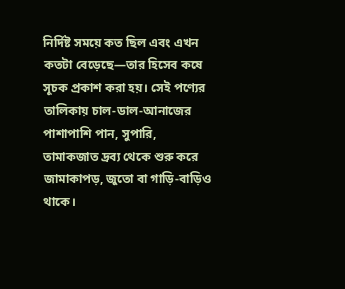নির্দিষ্ট সময়ে কত ছিল এবং এখন কতটা বেড়েছে—তার হিসেব কষে সূচক প্রকাশ করা হয়। সেই পণ্যের তালিকায় চাল-ডাল-আনাজের পাশাপাশি পান, সুপারি, তামাকজাত দ্রব্য থেকে শুরু করে জামাকাপড়, জুতো বা গাড়ি-বাড়িও থাকে।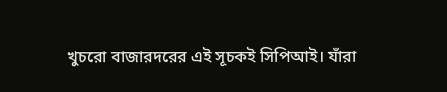খুচরো বাজারদরের এই সূচকই সিপিআই। যাঁরা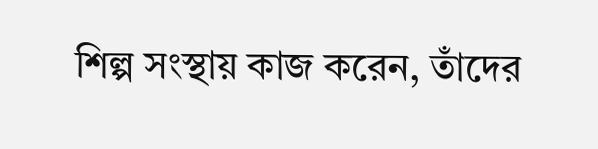শিল্প সংস্থায় কাজ করেন, তাঁদের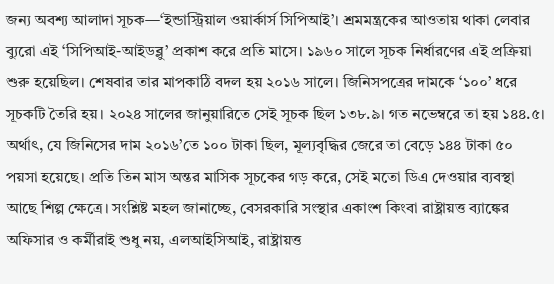জন্য অবশ্য আলাদা সূচক—‘ইন্ডাস্ট্রিয়াল ওয়ার্কার্স সিপিআই’। শ্রমমন্ত্রকের আওতায় থাকা লেবার ব্যুরো এই ‘সিপিআই-আইডব্লু’ প্রকাশ করে প্রতি মাসে। ১৯৬০ সালে সূচক নির্ধারণের এই প্রক্রিয়া শুরু হয়েছিল। শেষবার তার মাপকাঠি বদল হয় ২০১৬ সালে। জিনিসপত্রের দামকে ‘১০০’ ধরে সূচকটি তৈরি হয়। ২০২৪ সালের জানুয়ারিতে সেই সূচক ছিল ১৩৮.৯। গত নভেম্বরে তা হয় ১৪৪.৫। অর্থাৎ, যে জিনিসের দাম ২০১৬’তে ১০০ টাকা ছিল, মূল্যবৃদ্ধির জেরে তা বেড়ে ১৪৪ টাকা ৫০ পয়সা হয়েছে। প্রতি তিন মাস অন্তর মাসিক সূচকের গড় করে, সেই মতো ডিএ দেওয়ার ব্যবস্থা আছে শিল্প ক্ষেত্রে। সংশ্লিষ্ট মহল জানাচ্ছে, বেসরকারি সংস্থার একাংশ কিংবা রাষ্ট্রায়ত্ত ব্যাঙ্কের অফিসার ও কর্মীরাই শুধু নয়, এলআইসিআই, রাষ্ট্রায়ত্ত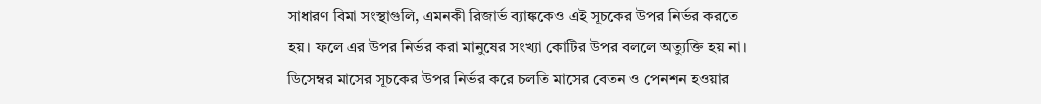সাধারণ বিমা সংস্থাগুলি, এমনকী রিজার্ভ ব্যাঙ্ককেও এই সূচকের উপর নির্ভর করতে হয়। ফলে এর উপর নির্ভর করা মানুষের সংখ্যা কোটির উপর বললে অত্যুক্তি হয় না। ডিসেম্বর মাসের সূচকের উপর নির্ভর করে চলতি মাসের বেতন ও পেনশন হওয়ার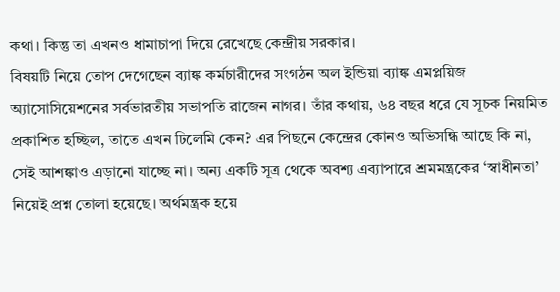কথা। কিন্তু তা এখনও ধামাচাপা দিয়ে রেখেছে কেন্দ্রীয় সরকার।
বিষয়টি নিয়ে তোপ দেগেছেন ব্যাঙ্ক কর্মচারীদের সংগঠন অল ইন্ডিয়া ব্যাঙ্ক এমপ্লয়িজ অ্যাসোসিয়েশনের সর্বভারতীয় সভাপতি রাজেন নাগর। তাঁর কথায়, ৬৪ বছর ধরে যে সূচক নিয়মিত প্রকাশিত হচ্ছিল, তাতে এখন ঢিলেমি কেন? এর পিছনে কেন্দ্রের কোনও অভিসন্ধি আছে কি না, সেই আশঙ্কাও এড়ানো যাচ্ছে না। অন্য একটি সূত্র থেকে অবশ্য এব্যাপারে শ্রমমন্ত্রকের ‘স্বাধীনতা’ নিয়েই প্রশ্ন তোলা হয়েছে। অর্থমন্ত্রক হয়ে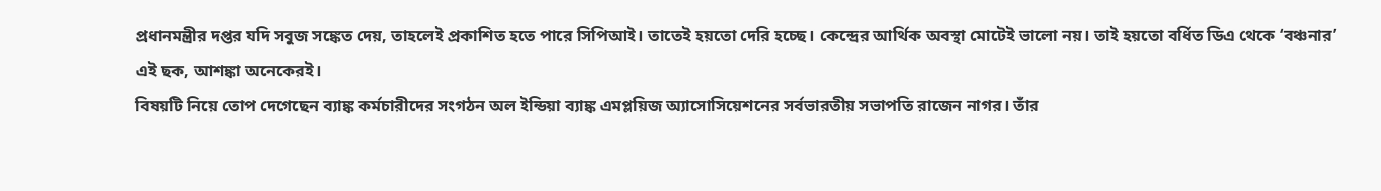প্রধানমন্ত্রীর দপ্তর যদি সবুজ সঙ্কেত দেয়, তাহলেই প্রকাশিত হতে পারে সিপিআই। তাতেই হয়তো দেরি হচ্ছে। কেন্দ্রের আর্থিক অবস্থা মোটেই ভালো নয়। তাই হয়তো বর্ধিত ডিএ থেকে ‘বঞ্চনার’ এই ছক, আশঙ্কা অনেকেরই।
বিষয়টি নিয়ে তোপ দেগেছেন ব্যাঙ্ক কর্মচারীদের সংগঠন অল ইন্ডিয়া ব্যাঙ্ক এমপ্লয়িজ অ্যাসোসিয়েশনের সর্বভারতীয় সভাপতি রাজেন নাগর। তাঁর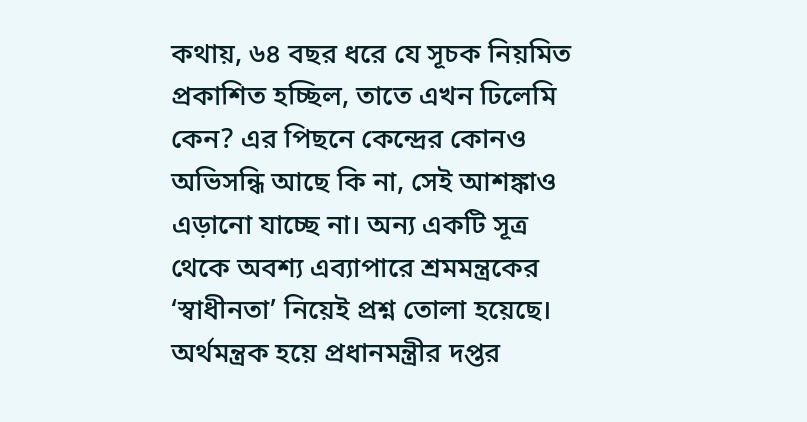কথায়, ৬৪ বছর ধরে যে সূচক নিয়মিত প্রকাশিত হচ্ছিল, তাতে এখন ঢিলেমি কেন? এর পিছনে কেন্দ্রের কোনও অভিসন্ধি আছে কি না, সেই আশঙ্কাও এড়ানো যাচ্ছে না। অন্য একটি সূত্র থেকে অবশ্য এব্যাপারে শ্রমমন্ত্রকের ‘স্বাধীনতা’ নিয়েই প্রশ্ন তোলা হয়েছে। অর্থমন্ত্রক হয়ে প্রধানমন্ত্রীর দপ্তর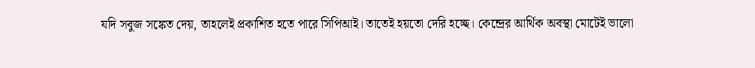যদি সবুজ সঙ্কেত দেয়, তাহলেই প্রকাশিত হতে পারে সিপিআই। তাতেই হয়তো দেরি হচ্ছে। কেন্দ্রের আর্থিক অবস্থা মোটেই ভালো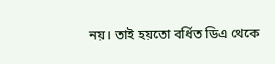নয়। তাই হয়তো বর্ধিত ডিএ থেকে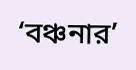‘বঞ্চনার’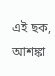এই ছক, আশঙ্কা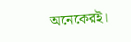অনেকেরই।